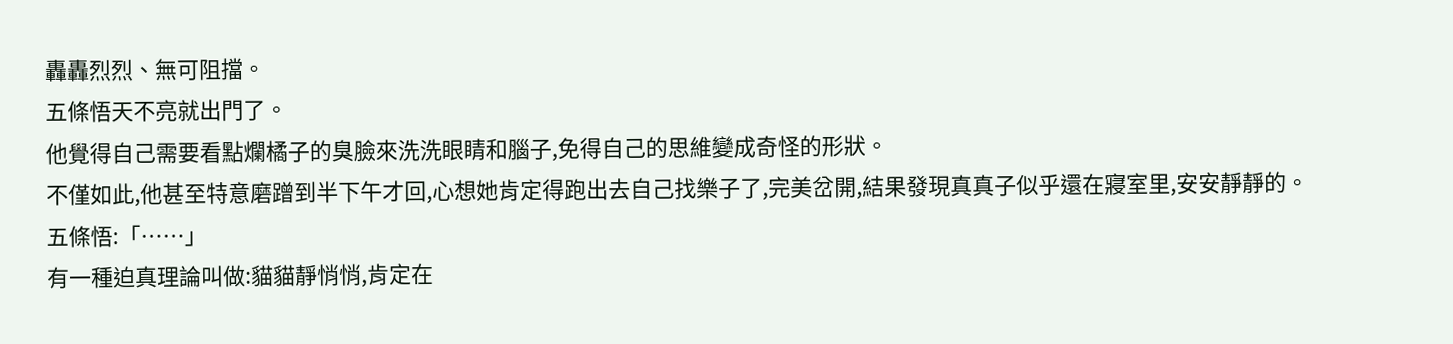轟轟烈烈、無可阻擋。
五條悟天不亮就出門了。
他覺得自己需要看點爛橘子的臭臉來洗洗眼睛和腦子,免得自己的思維變成奇怪的形狀。
不僅如此,他甚至特意磨蹭到半下午才回,心想她肯定得跑出去自己找樂子了,完美岔開,結果發現真真子似乎還在寢室里,安安靜靜的。
五條悟:「……」
有一種迫真理論叫做:貓貓靜悄悄,肯定在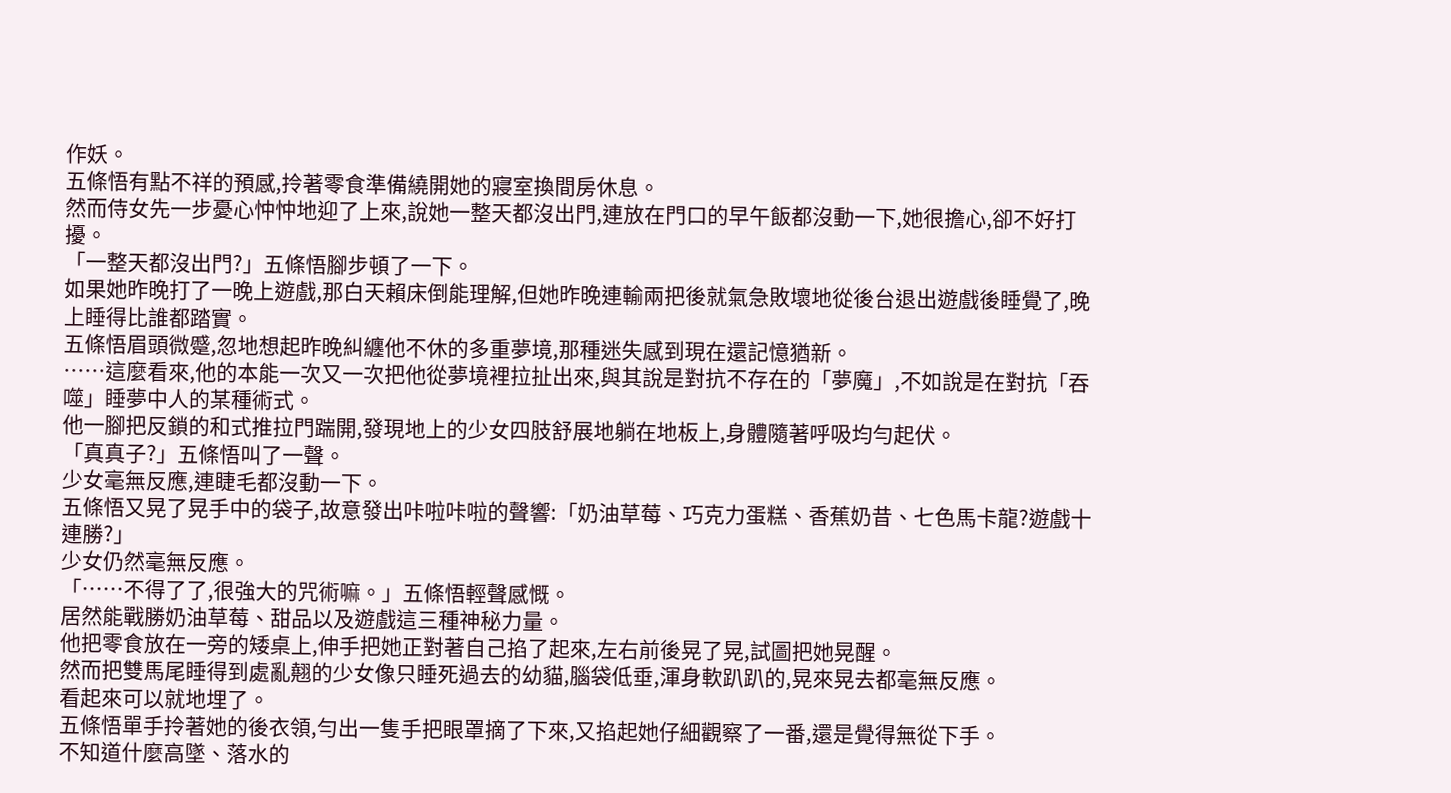作妖。
五條悟有點不祥的預感,拎著零食準備繞開她的寢室換間房休息。
然而侍女先一步憂心忡忡地迎了上來,說她一整天都沒出門,連放在門口的早午飯都沒動一下,她很擔心,卻不好打擾。
「一整天都沒出門?」五條悟腳步頓了一下。
如果她昨晚打了一晚上遊戲,那白天賴床倒能理解,但她昨晚連輸兩把後就氣急敗壞地從後台退出遊戲後睡覺了,晚上睡得比誰都踏實。
五條悟眉頭微蹙,忽地想起昨晚糾纏他不休的多重夢境,那種迷失感到現在還記憶猶新。
……這麼看來,他的本能一次又一次把他從夢境裡拉扯出來,與其說是對抗不存在的「夢魔」,不如說是在對抗「吞噬」睡夢中人的某種術式。
他一腳把反鎖的和式推拉門踹開,發現地上的少女四肢舒展地躺在地板上,身體隨著呼吸均勻起伏。
「真真子?」五條悟叫了一聲。
少女毫無反應,連睫毛都沒動一下。
五條悟又晃了晃手中的袋子,故意發出咔啦咔啦的聲響:「奶油草莓、巧克力蛋糕、香蕉奶昔、七色馬卡龍?遊戲十連勝?」
少女仍然毫無反應。
「……不得了了,很強大的咒術嘛。」五條悟輕聲感慨。
居然能戰勝奶油草莓、甜品以及遊戲這三種神秘力量。
他把零食放在一旁的矮桌上,伸手把她正對著自己掐了起來,左右前後晃了晃,試圖把她晃醒。
然而把雙馬尾睡得到處亂翹的少女像只睡死過去的幼貓,腦袋低垂,渾身軟趴趴的,晃來晃去都毫無反應。
看起來可以就地埋了。
五條悟單手拎著她的後衣領,勻出一隻手把眼罩摘了下來,又掐起她仔細觀察了一番,還是覺得無從下手。
不知道什麼高墜、落水的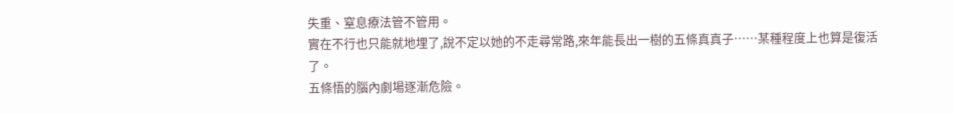失重、窒息療法管不管用。
實在不行也只能就地埋了,說不定以她的不走尋常路,來年能長出一樹的五條真真子……某種程度上也算是復活了。
五條悟的腦內劇場逐漸危險。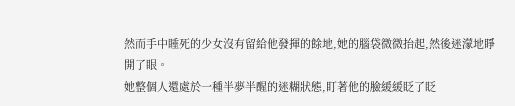然而手中睡死的少女沒有留給他發揮的餘地,她的腦袋微微抬起,然後迷濛地睜開了眼。
她整個人還處於一種半夢半醒的迷糊狀態,盯著他的臉緩緩眨了眨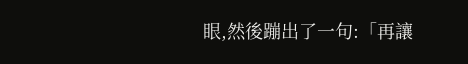眼,然後蹦出了一句:「再讓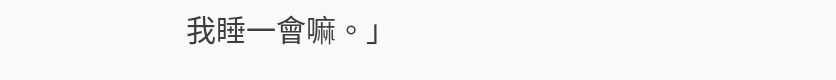我睡一會嘛。」